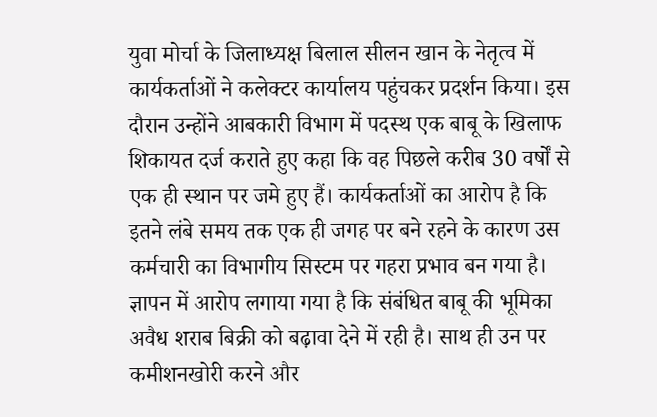युवा मोर्चा के जिलाध्यक्ष बिलाल सीलन खान के नेतृत्व में कार्यकर्ताओं ने कलेक्टर कार्यालय पहुंचकर प्रदर्शन किया। इस दौरान उन्होंने आबकारी विभाग में पदस्थ एक बाबू के खिलाफ शिकायत दर्ज कराते हुए कहा कि वह पिछले करीब 30 वर्षों से एक ही स्थान पर जमे हुए हैं। कार्यकर्ताओं का आरोप है कि इतने लंबे समय तक एक ही जगह पर बने रहने के कारण उस कर्मचारी का विभागीय सिस्टम पर गहरा प्रभाव बन गया है।
ज्ञापन में आरोप लगाया गया है कि संबंधित बाबू की भूमिका अवैध शराब बिक्री को बढ़ावा देने में रही है। साथ ही उन पर कमीशनखोरी करने और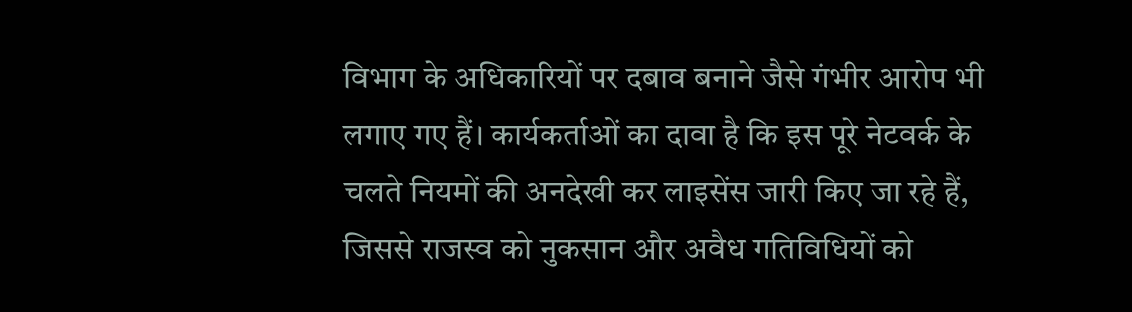विभाग के अधिकारियों पर दबाव बनाने जैसे गंभीर आरोप भी लगाए गए हैं। कार्यकर्ताओं का दावा है कि इस पूरे नेटवर्क के चलते नियमों की अनदेखी कर लाइसेंस जारी किए जा रहे हैं, जिससे राजस्व को नुकसान और अवैध गतिविधियों को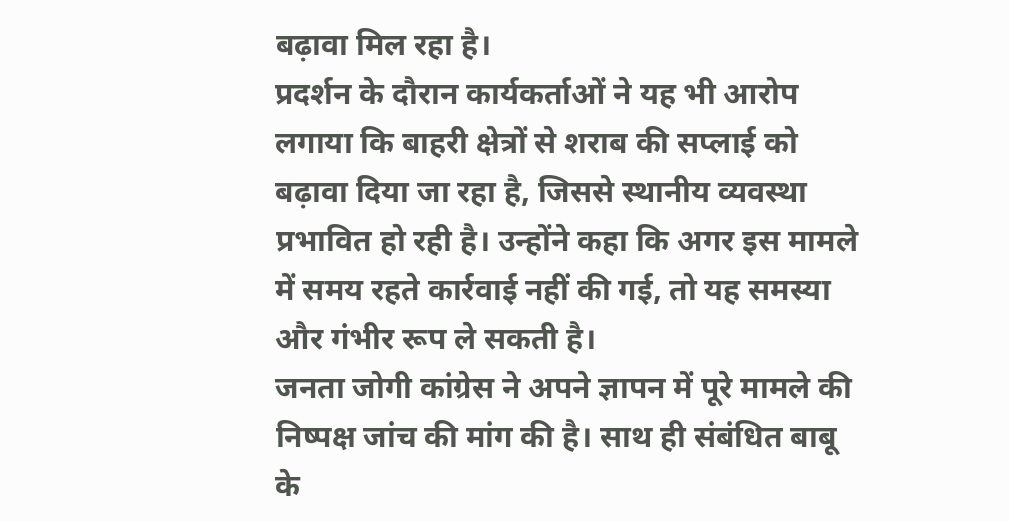बढ़ावा मिल रहा है।
प्रदर्शन के दौरान कार्यकर्ताओं ने यह भी आरोप लगाया कि बाहरी क्षेत्रों से शराब की सप्लाई को बढ़ावा दिया जा रहा है, जिससे स्थानीय व्यवस्था प्रभावित हो रही है। उन्होंने कहा कि अगर इस मामले में समय रहते कार्रवाई नहीं की गई, तो यह समस्या और गंभीर रूप ले सकती है।
जनता जोगी कांग्रेस ने अपने ज्ञापन में पूरे मामले की निष्पक्ष जांच की मांग की है। साथ ही संबंधित बाबू के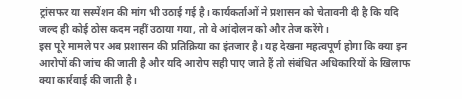ट्रांसफर या सस्पेंशन की मांग भी उठाई गई है। कार्यकर्ताओं ने प्रशासन को चेतावनी दी है कि यदि जल्द ही कोई ठोस कदम नहीं उठाया गया, तो वे आंदोलन को और तेज करेंगे।
इस पूरे मामले पर अब प्रशासन की प्रतिक्रिया का इंतजार है। यह देखना महत्वपूर्ण होगा कि क्या इन आरोपों की जांच की जाती है और यदि आरोप सही पाए जाते हैं तो संबंधित अधिकारियों के खिलाफ क्या कार्रवाई की जाती है।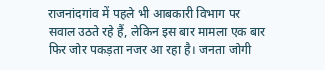राजनांदगांव में पहले भी आबकारी विभाग पर सवाल उठते रहे हैं, लेकिन इस बार मामला एक बार फिर जोर पकड़ता नजर आ रहा है। जनता जोगी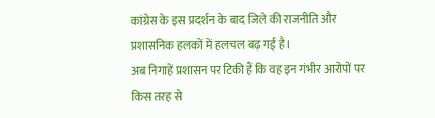कांग्रेस के इस प्रदर्शन के बाद जिले की राजनीति और प्रशासनिक हलकों में हलचल बढ़ गई है।
अब निगाहें प्रशासन पर टिकी हैं कि वह इन गंभीर आरोपों पर किस तरह से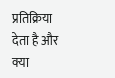प्रतिक्रिया देता है और क्या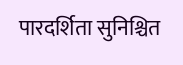पारदर्शिता सुनिश्चित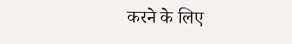करने के लिए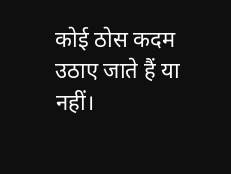कोई ठोस कदम उठाए जाते हैं या नहीं।